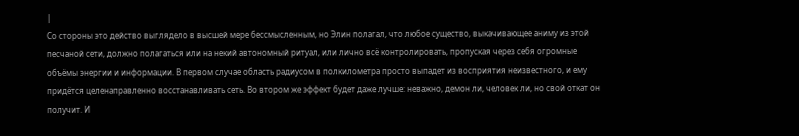|
Со стороны это действо выглядело в высшей мере бессмысленным, но Элин полагал, что любое существо, выкачивающее аниму из этой песчаной сети, должно полагаться или на некий автономный ритуал, или лично всё контролировать, пропуская через себя огромные объёмы энергии и информации. В первом случае область радиусом в полкилометра просто выпадет из восприятия неизвестного, и ему придётся целенаправленно восстанавливать сеть. Во втором же эффект будет даже лучше: неважно, демон ли, человек ли, но свой откат он получит. И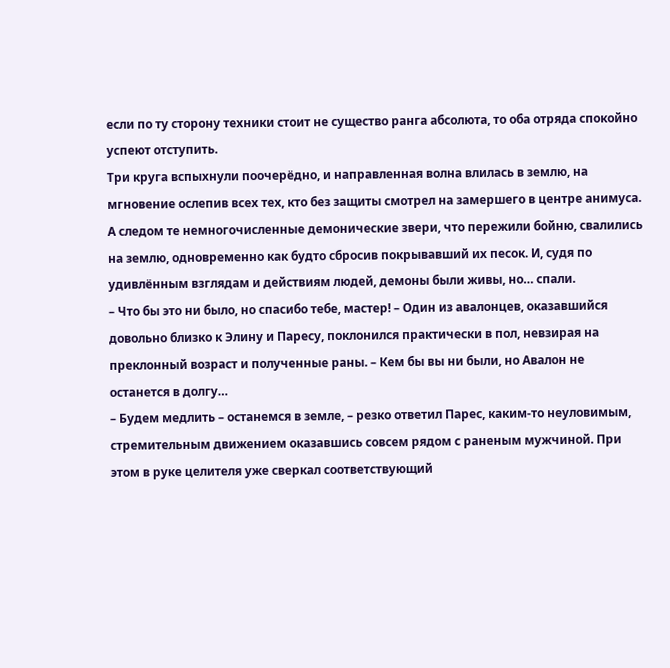если по ту сторону техники стоит не существо ранга абсолюта, то оба отряда спокойно успеют отступить.
Три круга вспыхнули поочерёдно, и направленная волна влилась в землю, на мгновение ослепив всех тех, кто без защиты смотрел на замершего в центре анимуса. А следом те немногочисленные демонические звери, что пережили бойню, свалились на землю, одновременно как будто сбросив покрывавший их песок. И, судя по удивлённым взглядам и действиям людей, демоны были живы, но… спали.
– Что бы это ни было, но спасибо тебе, мастер! – Один из авалонцев, оказавшийся довольно близко к Элину и Паресу, поклонился практически в пол, невзирая на преклонный возраст и полученные раны. – Кем бы вы ни были, но Авалон не останется в долгу…
– Будем медлить – останемся в земле, – резко ответил Парес, каким-то неуловимым, стремительным движением оказавшись совсем рядом с раненым мужчиной. При этом в руке целителя уже сверкал соответствующий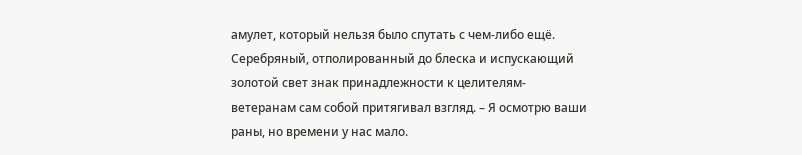амулет, который нельзя было спутать с чем-либо ещё. Серебряный, отполированный до блеска и испускающий золотой свет знак принадлежности к целителям-ветеранам сам собой притягивал взгляд. – Я осмотрю ваши раны, но времени у нас мало.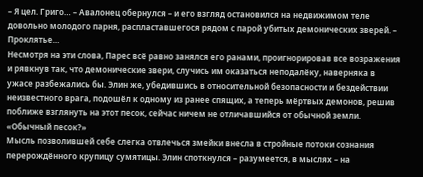– Я цел. Григо… – Авалонец обернулся – и его взгляд остановился на недвижимом теле довольно молодого парня, распластавшегося рядом с парой убитых демонических зверей. – Проклятье…
Несмотря на эти слова, Парес всё равно занялся его ранами, проигнорировав все возражения и рявкнув так, что демонические звери, случись им оказаться неподалёку, наверняка в ужасе разбежались бы. Элин же, убедившись в относительной безопасности и бездействии неизвестного врага, подошёл к одному из ранее спящих, а теперь мёртвых демонов, решив поближе взглянуть на этот песок, сейчас ничем не отличавшийся от обычной земли.
«Обычный песок?»
Мысль позволившей себе слегка отвлечься змейки внесла в стройные потоки сознания перерождённого крупицу сумятицы. Элин споткнулся – разумеется, в мыслях – на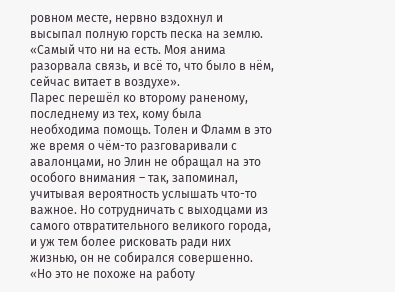ровном месте, нервно вздохнул и высыпал полную горсть песка на землю.
«Самый что ни на есть. Моя анима разорвала связь, и всё то, что было в нём, сейчас витает в воздухе».
Парес перешёл ко второму раненому, последнему из тех, кому была необходима помощь. Толен и Фламм в это же время о чём-то разговаривали с авалонцами, но Элин не обращал на это особого внимания – так, запоминал, учитывая вероятность услышать что-то важное. Но сотрудничать с выходцами из самого отвратительного великого города, и уж тем более рисковать ради них жизнью, он не собирался совершенно.
«Но это не похоже на работу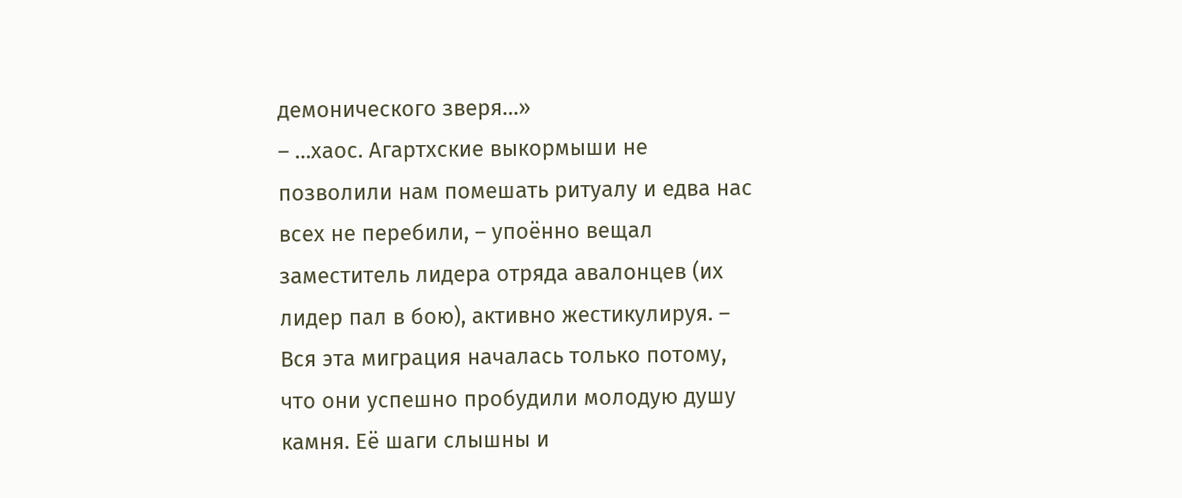демонического зверя…»
– …хаос. Агартхские выкормыши не позволили нам помешать ритуалу и едва нас всех не перебили, – упоённо вещал заместитель лидера отряда авалонцев (их лидер пал в бою), активно жестикулируя. – Вся эта миграция началась только потому, что они успешно пробудили молодую душу камня. Её шаги слышны и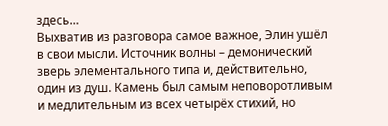здесь…
Выхватив из разговора самое важное, Элин ушёл в свои мысли. Источник волны – демонический зверь элементального типа и, действительно, один из душ. Камень был самым неповоротливым и медлительным из всех четырёх стихий, но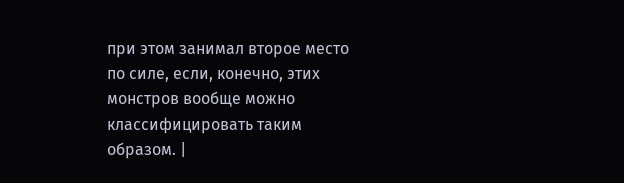при этом занимал второе место по силе, если, конечно, этих монстров вообще можно классифицировать таким образом. |